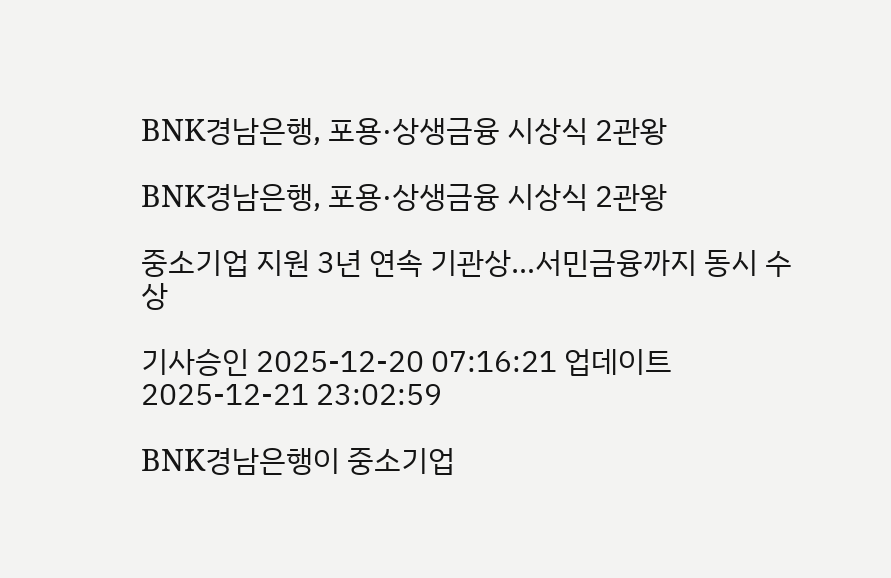BNK경남은행, 포용·상생금융 시상식 2관왕

BNK경남은행, 포용·상생금융 시상식 2관왕

중소기업 지원 3년 연속 기관상…서민금융까지 동시 수상

기사승인 2025-12-20 07:16:21 업데이트 2025-12-21 23:02:59

BNK경남은행이 중소기업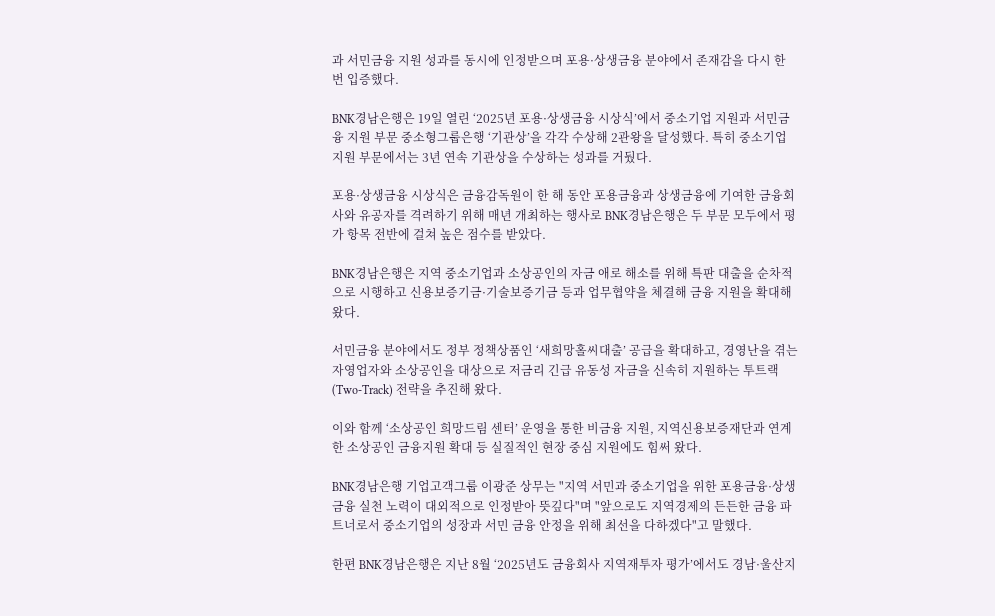과 서민금융 지원 성과를 동시에 인정받으며 포용·상생금융 분야에서 존재감을 다시 한 번 입증했다.

BNK경남은행은 19일 열린 ‘2025년 포용·상생금융 시상식’에서 중소기업 지원과 서민금융 지원 부문 중소형그룹은행 ‘기관상’을 각각 수상해 2관왕을 달성했다. 특히 중소기업 지원 부문에서는 3년 연속 기관상을 수상하는 성과를 거뒀다.

포용·상생금융 시상식은 금융감독원이 한 해 동안 포용금융과 상생금융에 기여한 금융회사와 유공자를 격려하기 위해 매년 개최하는 행사로 BNK경남은행은 두 부문 모두에서 평가 항목 전반에 걸쳐 높은 점수를 받았다.

BNK경남은행은 지역 중소기업과 소상공인의 자금 애로 해소를 위해 특판 대출을 순차적으로 시행하고 신용보증기금·기술보증기금 등과 업무협약을 체결해 금융 지원을 확대해 왔다.

서민금융 분야에서도 정부 정책상품인 ‘새희망홀씨대출’ 공급을 확대하고, 경영난을 겪는 자영업자와 소상공인을 대상으로 저금리 긴급 유동성 자금을 신속히 지원하는 투트랙(Two-Track) 전략을 추진해 왔다.

이와 함께 ‘소상공인 희망드림 센터’ 운영을 통한 비금융 지원, 지역신용보증재단과 연계한 소상공인 금융지원 확대 등 실질적인 현장 중심 지원에도 힘써 왔다.

BNK경남은행 기업고객그룹 이광준 상무는 "지역 서민과 중소기업을 위한 포용금융·상생금융 실천 노력이 대외적으로 인정받아 뜻깊다"며 "앞으로도 지역경제의 든든한 금융 파트너로서 중소기업의 성장과 서민 금융 안정을 위해 최선을 다하겠다"고 말했다.

한편 BNK경남은행은 지난 8월 ‘2025년도 금융회사 지역재투자 평가’에서도 경남·울산지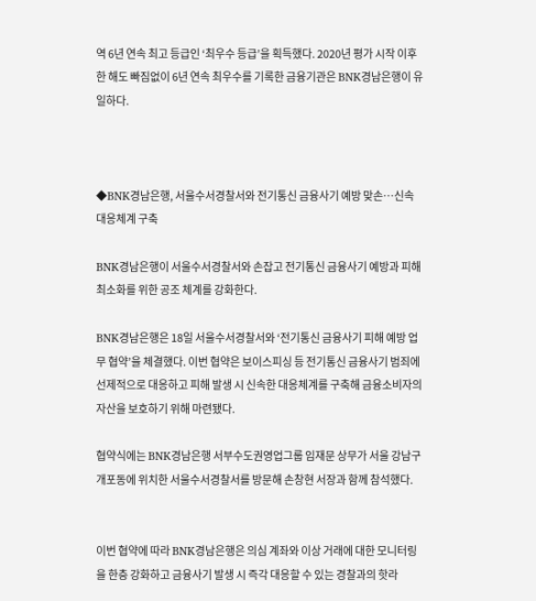역 6년 연속 최고 등급인 ‘최우수 등급’을 획득했다. 2020년 평가 시작 이후 한 해도 빠짐없이 6년 연속 최우수를 기록한 금융기관은 BNK경남은행이 유일하다.



◆BNK경남은행, 서울수서경찰서와 전기통신 금융사기 예방 맞손…신속 대응체계 구축

BNK경남은행이 서울수서경찰서와 손잡고 전기통신 금융사기 예방과 피해 최소화를 위한 공조 체계를 강화한다.

BNK경남은행은 18일 서울수서경찰서와 ‘전기통신 금융사기 피해 예방 업무 협약’을 체결했다. 이번 협약은 보이스피싱 등 전기통신 금융사기 범죄에 선제적으로 대응하고 피해 발생 시 신속한 대응체계를 구축해 금융소비자의 자산을 보호하기 위해 마련됐다.

협약식에는 BNK경남은행 서부수도권영업그룹 임재문 상무가 서울 강남구 개포동에 위치한 서울수서경찰서를 방문해 손창현 서장과 함께 참석했다.


이번 협약에 따라 BNK경남은행은 의심 계좌와 이상 거래에 대한 모니터링을 한층 강화하고 금융사기 발생 시 즉각 대응할 수 있는 경찰과의 핫라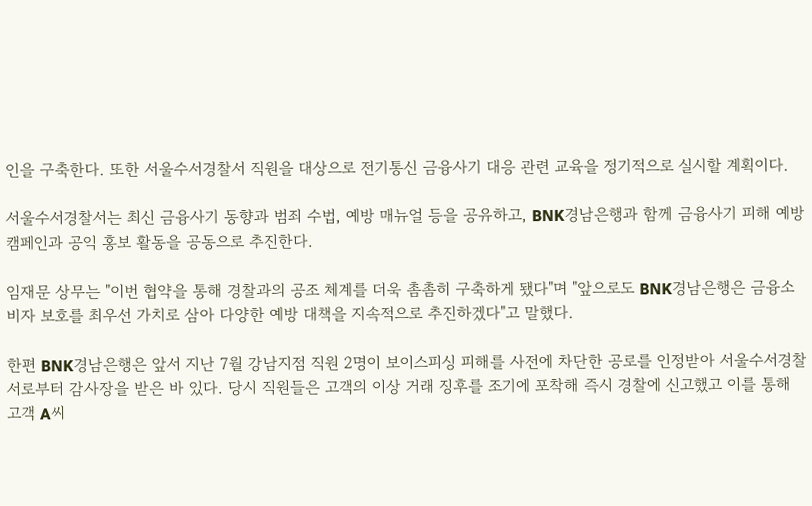인을 구축한다. 또한 서울수서경찰서 직원을 대상으로 전기통신 금융사기 대응 관련 교육을 정기적으로 실시할 계획이다.

서울수서경찰서는 최신 금융사기 동향과 범죄 수법, 예방 매뉴얼 등을 공유하고, BNK경남은행과 함께 금융사기 피해 예방 캠페인과 공익 홍보 활동을 공동으로 추진한다.

임재문 상무는 "이번 협약을 통해 경찰과의 공조 체계를 더욱 촘촘히 구축하게 됐다"며 "앞으로도 BNK경남은행은 금융소비자 보호를 최우선 가치로 삼아 다양한 예방 대책을 지속적으로 추진하겠다"고 말했다.

한편 BNK경남은행은 앞서 지난 7월 강남지점 직원 2명이 보이스피싱 피해를 사전에 차단한 공로를 인정받아 서울수서경찰서로부터 감사장을 받은 바 있다. 당시 직원들은 고객의 이상 거래 징후를 조기에 포착해 즉시 경찰에 신고했고 이를 통해 고객 A씨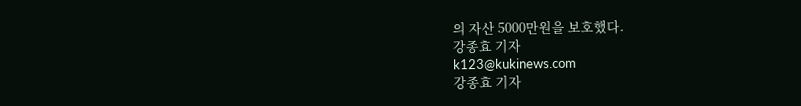의 자산 5000만원을 보호했다.
강종효 기자
k123@kukinews.com
강종효 기자